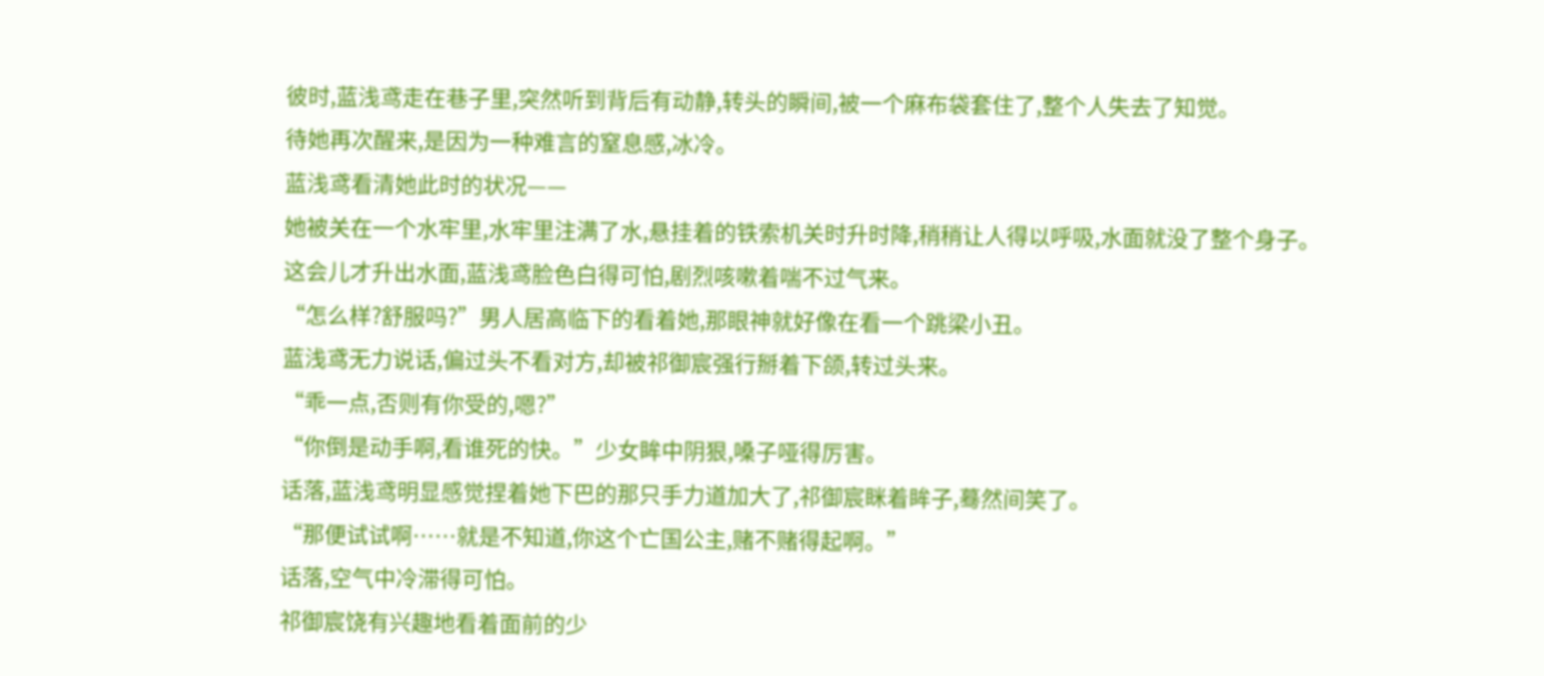彼时,蓝浅鸢走在巷子里,突然听到背后有动静,转头的瞬间,被一个麻布袋套住了,整个人失去了知觉。
待她再次醒来,是因为一种难言的窒息感,冰冷。
蓝浅鸢看清她此时的状况——
她被关在一个水牢里,水牢里注满了水,悬挂着的铁索机关时升时降,稍稍让人得以呼吸,水面就没了整个身子。
这会儿才升出水面,蓝浅鸢脸色白得可怕,剧烈咳嗽着喘不过气来。
“怎么样?舒服吗?”男人居高临下的看着她,那眼神就好像在看一个跳梁小丑。
蓝浅鸢无力说话,偏过头不看对方,却被祁御宸强行掰着下颌,转过头来。
“乖一点,否则有你受的,嗯?”
“你倒是动手啊,看谁死的快。”少女眸中阴狠,嗓子哑得厉害。
话落,蓝浅鸢明显感觉捏着她下巴的那只手力道加大了,祁御宸眯着眸子,蓦然间笑了。
“那便试试啊……就是不知道,你这个亡国公主,赌不赌得起啊。”
话落,空气中冷滞得可怕。
祁御宸饶有兴趣地看着面前的少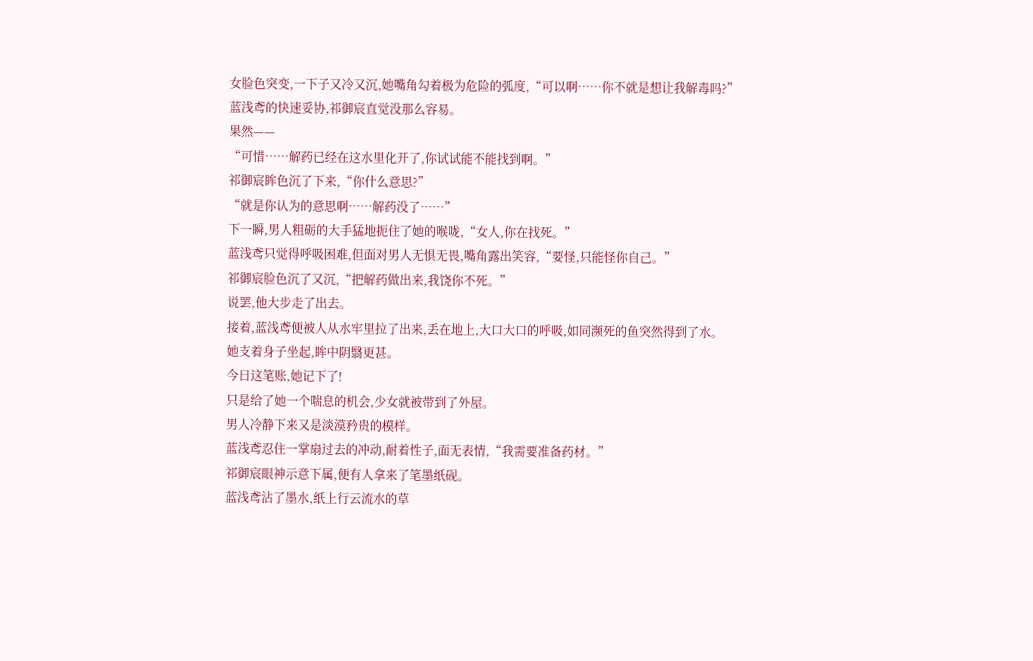女脸色突变,一下子又冷又沉,她嘴角勾着极为危险的弧度,“可以啊……你不就是想让我解毒吗?”
蓝浅鸢的快速妥协,祁御宸直觉没那么容易。
果然——
“可惜……解药已经在这水里化开了,你试试能不能找到啊。”
祁御宸眸色沉了下来,“你什么意思?”
“就是你认为的意思啊……解药没了……”
下一瞬,男人粗砺的大手猛地扼住了她的喉咙,“女人,你在找死。”
蓝浅鸢只觉得呼吸困难,但面对男人无惧无畏,嘴角露出笑容,“要怪,只能怪你自己。”
祁御宸脸色沉了又沉,“把解药做出来,我饶你不死。”
说罢,他大步走了出去。
接着,蓝浅鸢便被人从水牢里拉了出来,丢在地上,大口大口的呼吸,如同濒死的鱼突然得到了水。
她支着身子坐起,眸中阴翳更甚。
今日这笔账,她记下了!
只是给了她一个喘息的机会,少女就被带到了外屋。
男人冷静下来又是淡漠矜贵的模样。
蓝浅鸢忍住一掌扇过去的冲动,耐着性子,面无表情,“我需要准备药材。”
祁御宸眼神示意下属,便有人拿来了笔墨纸砚。
蓝浅鸢沾了墨水,纸上行云流水的草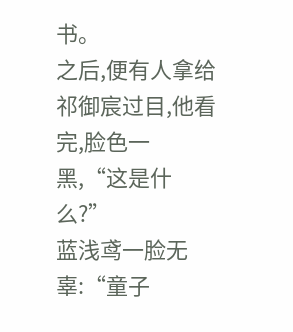书。
之后,便有人拿给祁御宸过目,他看完,脸色一黑,“这是什么?”
蓝浅鸢一脸无辜:“童子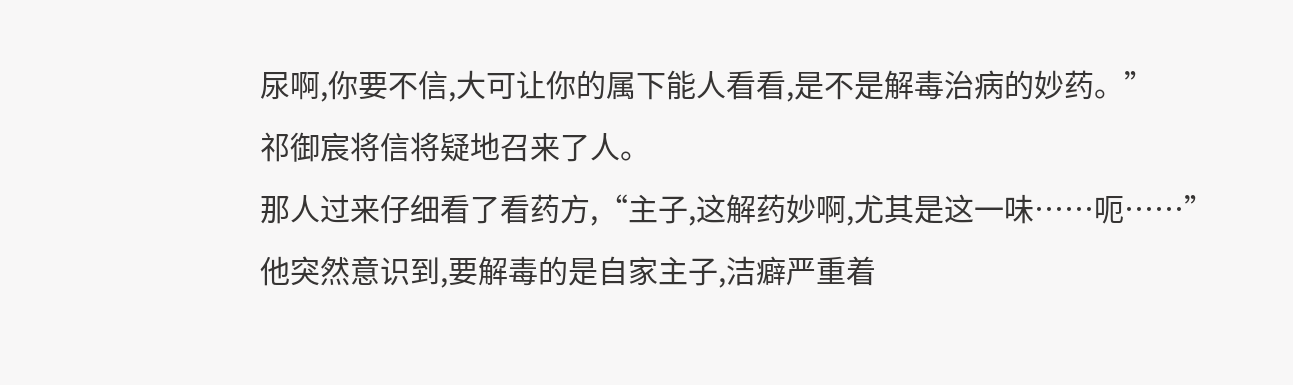尿啊,你要不信,大可让你的属下能人看看,是不是解毒治病的妙药。”
祁御宸将信将疑地召来了人。
那人过来仔细看了看药方,“主子,这解药妙啊,尤其是这一味……呃……”
他突然意识到,要解毒的是自家主子,洁癖严重着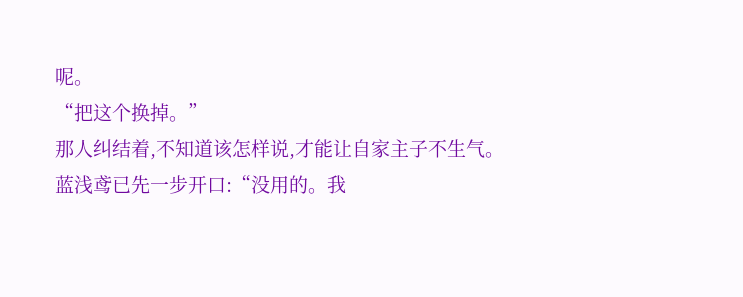呢。
“把这个换掉。”
那人纠结着,不知道该怎样说,才能让自家主子不生气。
蓝浅鸢已先一步开口:“没用的。我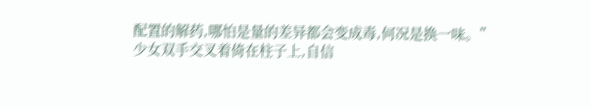配置的解药,哪怕是量的差异都会变成毒,何况是换一味。”
少女双手交叉着倚在柱子上,自信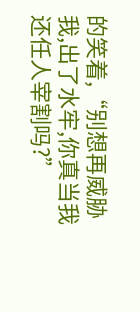的笑着,“别想再威胁我,出了水牢,你真当我还任人宰割吗?”